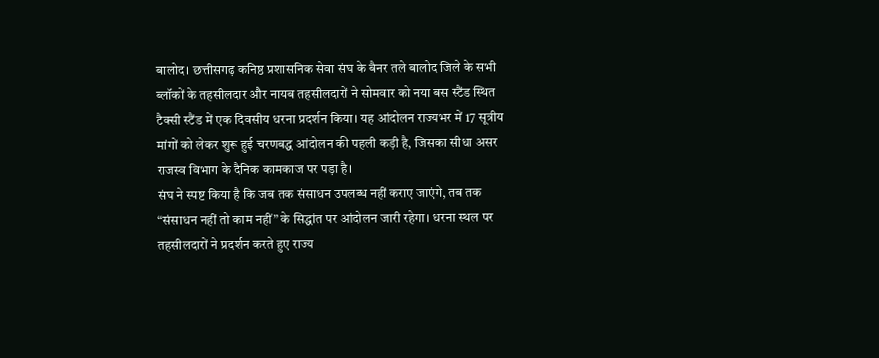बालोद। छत्तीसगढ़ कनिष्ठ प्रशासनिक सेवा संघ के बैनर तले बालोद जिले के सभी ब्लॉकों के तहसीलदार और नायब तहसीलदारों ने सोमवार को नया बस स्टैंड स्थित टैक्सी स्टैंड में एक दिवसीय धरना प्रदर्शन किया। यह आंदोलन राज्यभर में 17 सूत्रीय मांगों को लेकर शुरू हुई चरणबद्ध आंदोलन की पहली कड़ी है, जिसका सीधा असर राजस्व विभाग के दैनिक कामकाज पर पड़ा है।
संघ ने स्पष्ट किया है कि जब तक संसाधन उपलब्ध नहीं कराए जाएंगे, तब तक “संसाधन नहीं तो काम नहीं” के सिद्धांत पर आंदोलन जारी रहेगा। धरना स्थल पर तहसीलदारों ने प्रदर्शन करते हुए राज्य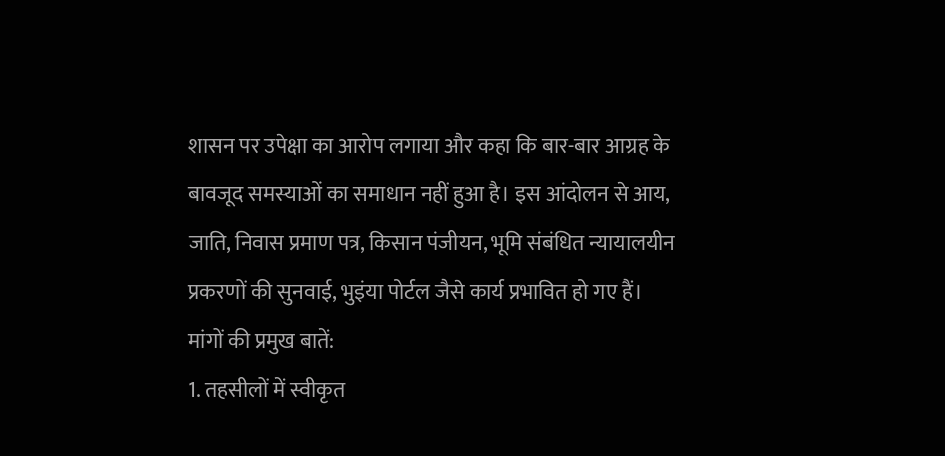शासन पर उपेक्षा का आरोप लगाया और कहा कि बार-बार आग्रह के बावजूद समस्याओं का समाधान नहीं हुआ है। इस आंदोलन से आय, जाति, निवास प्रमाण पत्र, किसान पंजीयन, भूमि संबंधित न्यायालयीन प्रकरणों की सुनवाई, भुइंया पोर्टल जैसे कार्य प्रभावित हो गए हैं।
मांगों की प्रमुख बातें:
1. तहसीलों में स्वीकृत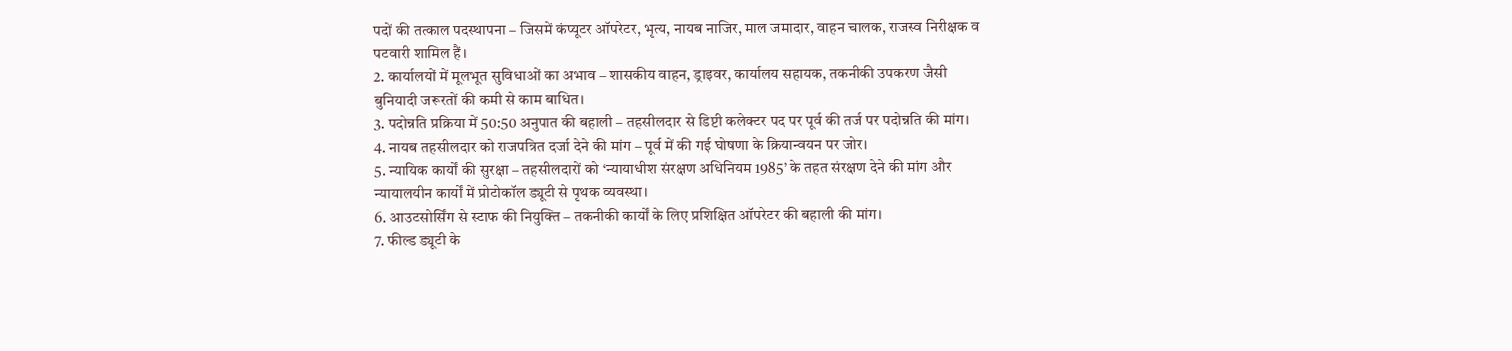पदों की तत्काल पदस्थापना – जिसमें कंप्यूटर ऑपरेटर, भृत्य, नायब नाजिर, माल जमादार, वाहन चालक, राजस्व निरीक्षक व पटवारी शामिल हैं।
2. कार्यालयों में मूलभूत सुविधाओं का अभाव – शासकीय वाहन, ड्राइवर, कार्यालय सहायक, तकनीकी उपकरण जैसी बुनियादी जरूरतों की कमी से काम बाधित।
3. पदोन्नति प्रक्रिया में 50:50 अनुपात की बहाली – तहसीलदार से डिप्टी कलेक्टर पद पर पूर्व की तर्ज पर पदोन्नति की मांग।
4. नायब तहसीलदार को राजपत्रित दर्जा देने की मांग – पूर्व में की गई घोषणा के क्रियान्वयन पर जोर।
5. न्यायिक कार्यों की सुरक्षा – तहसीलदारों को ‘न्यायाधीश संरक्षण अधिनियम 1985’ के तहत संरक्षण देने की मांग और न्यायालयीन कार्यों में प्रोटोकॉल ड्यूटी से पृथक व्यवस्था।
6. आउटसोर्सिंग से स्टाफ की नियुक्ति – तकनीकी कार्यों के लिए प्रशिक्षित ऑपरेटर की बहाली की मांग।
7. फील्ड ड्यूटी के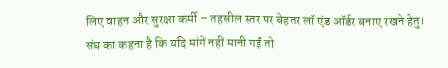लिए वाहन और सुरक्षा कर्मी – तहसील स्तर पर बेहतर लॉ एंड ऑर्डर बनाए रखने हेतु।
संघ का कहना है कि यदि मांगें नहीं मानी गईं तो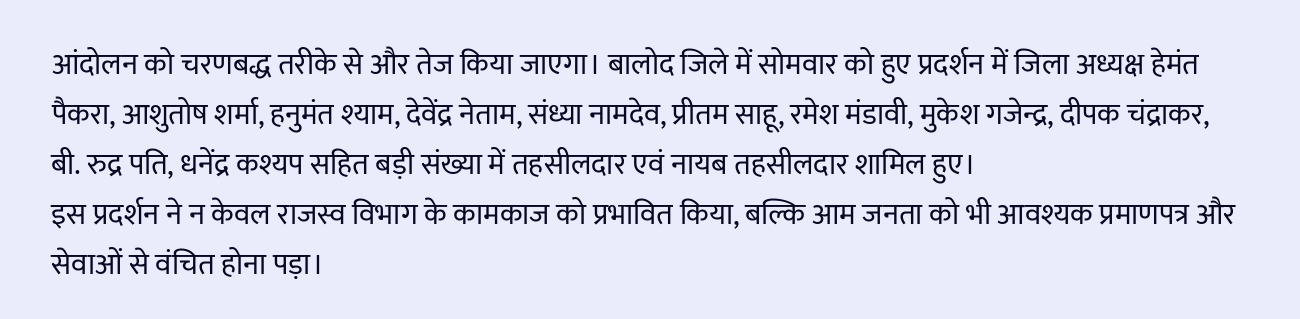आंदोलन को चरणबद्ध तरीके से और तेज किया जाएगा। बालोद जिले में सोमवार को हुए प्रदर्शन में जिला अध्यक्ष हेमंत पैकरा, आशुतोष शर्मा, हनुमंत श्याम, देवेंद्र नेताम, संध्या नामदेव, प्रीतम साहू, रमेश मंडावी, मुकेश गजेन्द्र, दीपक चंद्राकर, बी. रुद्र पति, धनेंद्र कश्यप सहित बड़ी संख्या में तहसीलदार एवं नायब तहसीलदार शामिल हुए।
इस प्रदर्शन ने न केवल राजस्व विभाग के कामकाज को प्रभावित किया, बल्कि आम जनता को भी आवश्यक प्रमाणपत्र और सेवाओं से वंचित होना पड़ा।